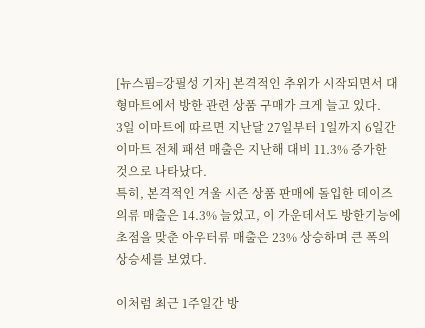[뉴스핌=강필성 기자] 본격적인 추위가 시작되면서 대형마트에서 방한 관련 상품 구매가 크게 늘고 있다.
3일 이마트에 따르면 지난달 27일부터 1일까지 6일간 이마트 전체 패션 매출은 지난해 대비 11.3% 증가한 것으로 나타났다.
특히, 본격적인 겨울 시즌 상품 판매에 돌입한 데이즈의류 매출은 14.3% 늘었고, 이 가운데서도 방한기능에 초점을 맞춘 아우터류 매출은 23% 상승하며 큰 폭의 상승세를 보였다.

이처럼 최근 1주일간 방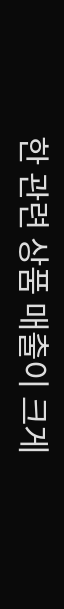한 관련 상품 매출이 크게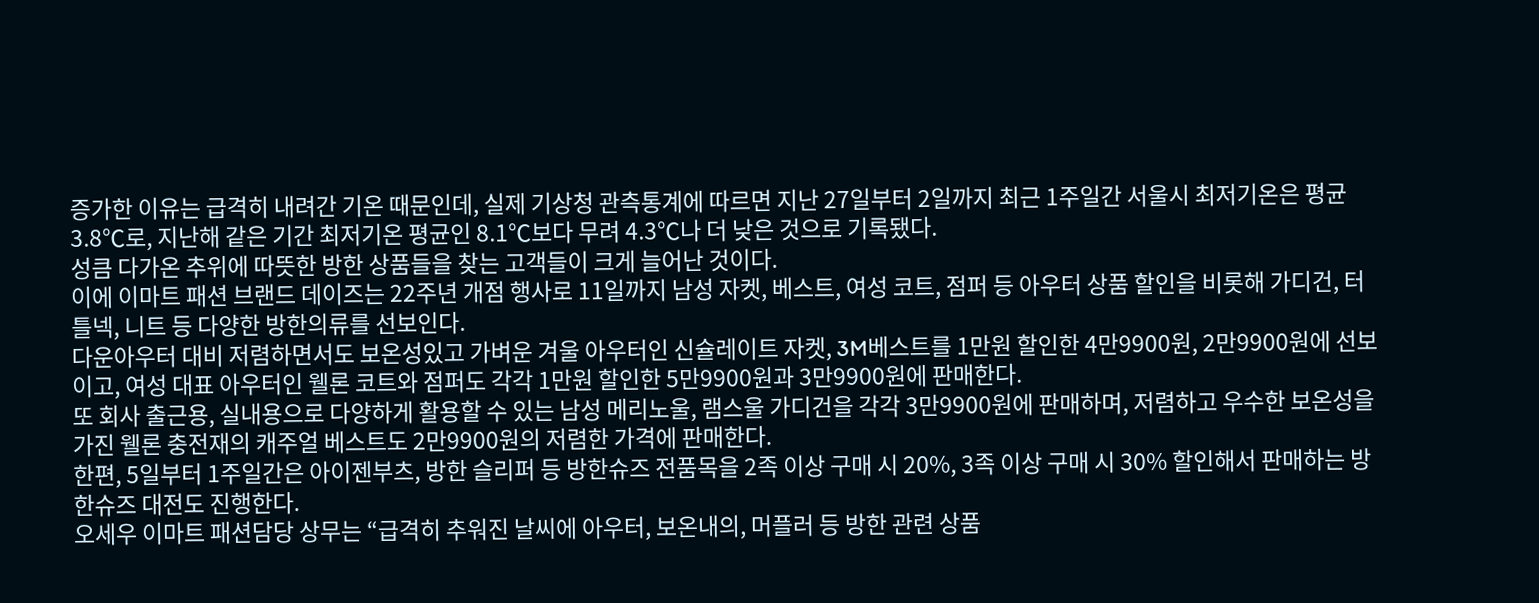증가한 이유는 급격히 내려간 기온 때문인데, 실제 기상청 관측통계에 따르면 지난 27일부터 2일까지 최근 1주일간 서울시 최저기온은 평균 3.8℃로, 지난해 같은 기간 최저기온 평균인 8.1℃보다 무려 4.3℃나 더 낮은 것으로 기록됐다.
성큼 다가온 추위에 따뜻한 방한 상품들을 찾는 고객들이 크게 늘어난 것이다.
이에 이마트 패션 브랜드 데이즈는 22주년 개점 행사로 11일까지 남성 자켓, 베스트, 여성 코트, 점퍼 등 아우터 상품 할인을 비롯해 가디건, 터틀넥, 니트 등 다양한 방한의류를 선보인다.
다운아우터 대비 저렴하면서도 보온성있고 가벼운 겨울 아우터인 신슐레이트 자켓, 3M베스트를 1만원 할인한 4만9900원, 2만9900원에 선보이고, 여성 대표 아우터인 웰론 코트와 점퍼도 각각 1만원 할인한 5만9900원과 3만9900원에 판매한다.
또 회사 출근용, 실내용으로 다양하게 활용할 수 있는 남성 메리노울, 램스울 가디건을 각각 3만9900원에 판매하며, 저렴하고 우수한 보온성을 가진 웰론 충전재의 캐주얼 베스트도 2만9900원의 저렴한 가격에 판매한다.
한편, 5일부터 1주일간은 아이젠부츠, 방한 슬리퍼 등 방한슈즈 전품목을 2족 이상 구매 시 20%, 3족 이상 구매 시 30% 할인해서 판매하는 방한슈즈 대전도 진행한다.
오세우 이마트 패션담당 상무는 “급격히 추워진 날씨에 아우터, 보온내의, 머플러 등 방한 관련 상품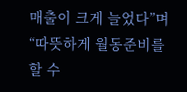매출이 크게 늘었다”며 “따뜻하게 월동준비를 할 수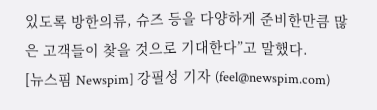있도록 방한의류, 슈즈 등을 다양하게 준비한만큼 많은 고객들이 찾을 것으로 기대한다”고 말했다.
[뉴스핌 Newspim] 강필성 기자 (feel@newspim.com)